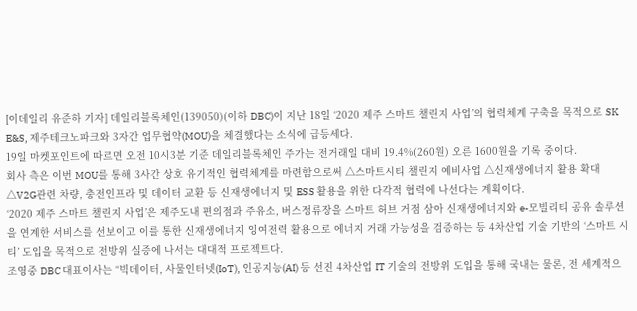[이데일리 유준하 기자] 데일리블록체인(139050)(이하 DBC)이 지난 18일 ‘2020 제주 스마트 챌린지 사업’의 협력체계 구축을 목적으로 SK E&S, 제주테크노파크와 3자간 업무협약(MOU)을 체결했다는 소식에 급등세다.
19일 마켓포인트에 따르면 오전 10시3분 기준 데일리블록체인 주가는 전거래일 대비 19.4%(260원) 오른 1600원을 기록 중이다.
회사 측은 이번 MOU를 통해 3사간 상호 유기적인 협력체계를 마련함으로써 △스마트시티 챌린지 예비사업 △신재생에너지 활용 확대 △V2G관련 차량, 충전인프라 및 데이터 교환 등 신재생에너지 및 ESS 활용을 위한 다각적 협력에 나선다는 계획이다.
‘2020 제주 스마트 챌린지 사업’은 제주도내 편의점과 주유소, 버스정류장을 스마트 허브 거점 삼아 신재생에너지와 e-모빌리티 공유 솔루션을 연계한 서비스를 선보이고 이를 통한 신재생에너지 잉여전력 활용으로 에너지 거래 가능성을 검증하는 등 4차산업 기술 기반의 ‘스마트 시티’ 도입을 목적으로 전방위 실증에 나서는 대대적 프로젝트다.
조영중 DBC 대표이사는 “빅데이터, 사물인터넷(IoT), 인공지능(AI) 등 선진 4차산업 IT 기술의 전방위 도입을 통해 국내는 물론, 전 세계적으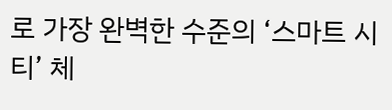로 가장 완벽한 수준의 ‘스마트 시티’ 체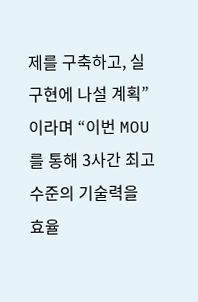제를 구축하고, 실구현에 나설 계획”이라며 “이번 MOU를 통해 3사간 최고 수준의 기술력을 효율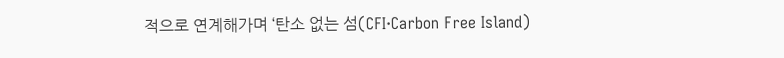적으로 연계해가며 ‘탄소 없는 섬(CFI·Carbon Free Island)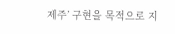제주’ 구현을 목적으로 지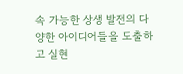속 가능한 상생 발전의 다양한 아이디어들을 도출하고 실현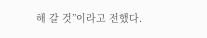해 갈 것”이라고 전했다.